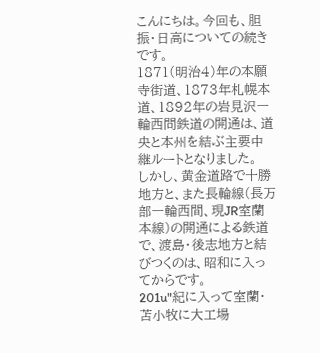こんにちは。今回も、胆振・日高についての続きです。
1871(明治4)年の本願寺街道、1873年札幌本道、1892年の岩見沢一輪西問鉄道の開通は、道央と本州を結ぶ主要中継ルートとなりました。
しかし、黄金道路で十勝地方と、また長輪線(長万部一輪西間、現JR室蘭本線)の開通による鉄道で、渡島・後志地方と結びつくのは、昭和に入ってからです。
201u"紀に入って室蘭・苫小牧に大工場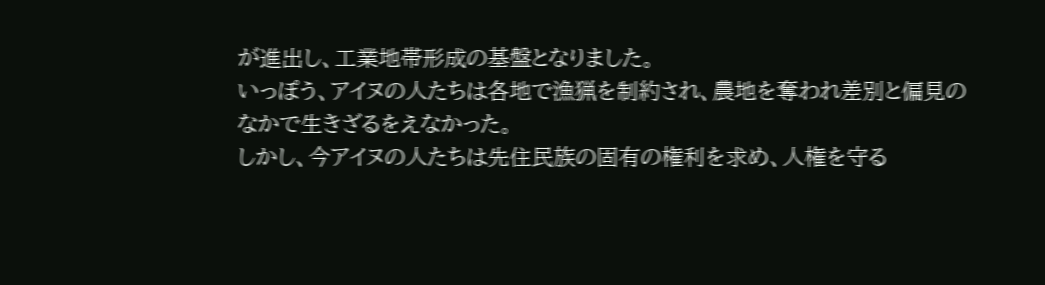が進出し、工業地帯形成の基盤となりました。
いっぽう、アイヌの人たちは各地で漁猟を制約され、農地を奪われ差別と偏見のなかで生きざるをえなかった。
しかし、今アイヌの人たちは先住民族の固有の権利を求め、人権を守る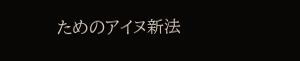ためのアイヌ新法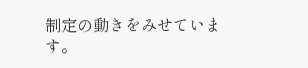制定の動きをみせています。